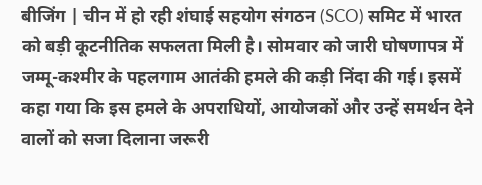बीजिंग | चीन में हो रही शंघाई सहयोग संगठन (SCO) समिट में भारत को बड़ी कूटनीतिक सफलता मिली है। सोमवार को जारी घोषणापत्र में जम्मू-कश्मीर के पहलगाम आतंकी हमले की कड़ी निंदा की गई। इसमें कहा गया कि इस हमले के अपराधियों, आयोजकों और उन्हें समर्थन देने वालों को सजा दिलाना जरूरी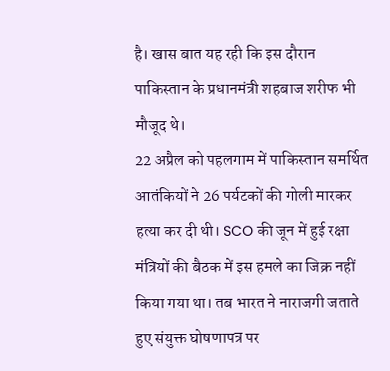है। खास बात यह रही कि इस दौरान पाकिस्तान के प्रधानमंत्री शहबाज शरीफ भी मौजूद थे।
22 अप्रैल को पहलगाम में पाकिस्तान समर्थित आतंकियों ने 26 पर्यटकों की गोली मारकर हत्या कर दी थी। SCO की जून में हुई रक्षा मंत्रियों की बैठक में इस हमले का जिक्र नहीं किया गया था। तब भारत ने नाराजगी जताते हुए संयुक्त घोषणापत्र पर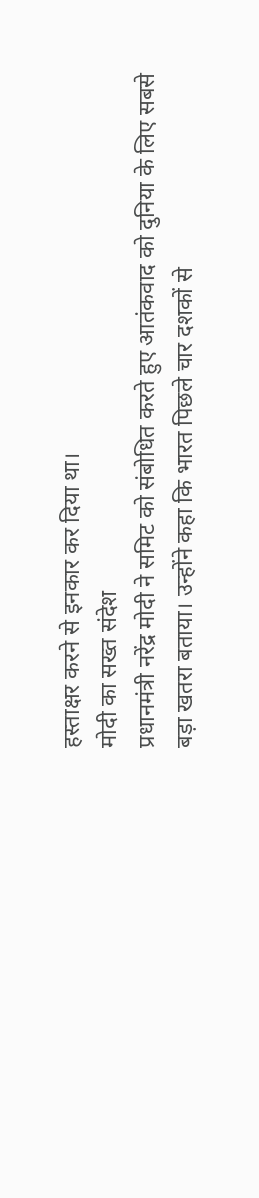हस्ताक्षर करने से इनकार कर दिया था।
मोदी का सख्त संदेश
प्रधानमंत्री नरेंद्र मोदी ने समिट को संबोधित करते हुए आतंकवाद को दुनिया के लिए सबसे बड़ा खतरा बताया। उन्होंने कहा कि भारत पिछले चार दशकों से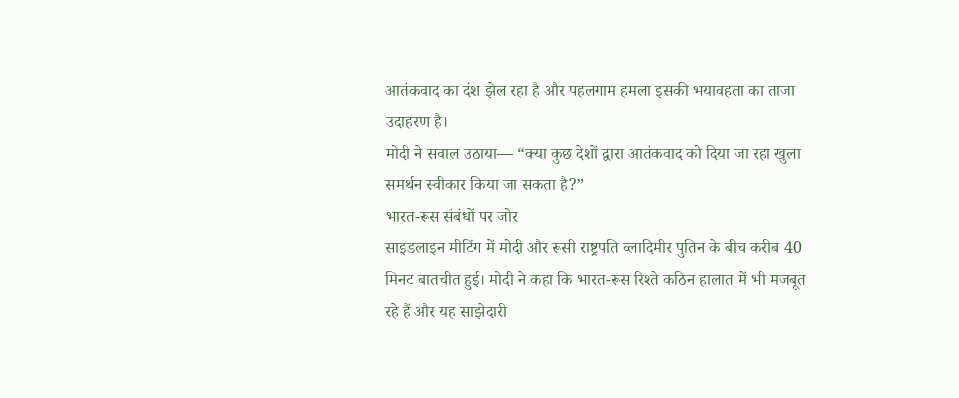आतंकवाद का दंश झेल रहा है और पहलगाम हमला इसकी भयावहता का ताजा उदाहरण है।
मोदी ने सवाल उठाया— “क्या कुछ देशों द्वारा आतंकवाद को दिया जा रहा खुला समर्थन स्वीकार किया जा सकता है?”
भारत-रूस संबंधों पर जोर
साइडलाइन मीटिंग में मोदी और रूसी राष्ट्रपति व्लादिमीर पुतिन के बीच करीब 40 मिनट बातचीत हुई। मोदी ने कहा कि भारत-रूस रिश्ते कठिन हालात में भी मजबूत रहे हैं और यह साझेदारी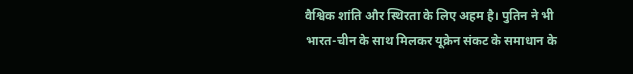वैश्विक शांति और स्थिरता के लिए अहम है। पुतिन ने भी भारत-चीन के साथ मिलकर यूक्रेन संकट के समाधान के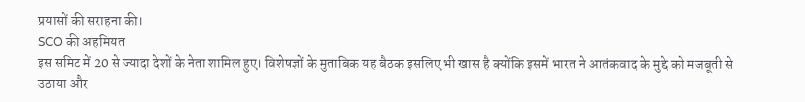प्रयासों की सराहना की।
SCO की अहमियत
इस समिट में 20 से ज्यादा देशों के नेता शामिल हुए। विशेषज्ञों के मुताबिक यह बैठक इसलिए भी खास है क्योंकि इसमें भारत ने आतंकवाद के मुद्दे को मजबूती से उठाया और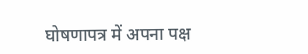घोषणापत्र में अपना पक्ष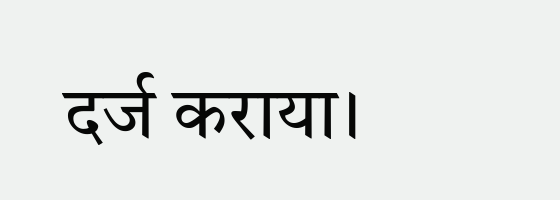दर्ज कराया।